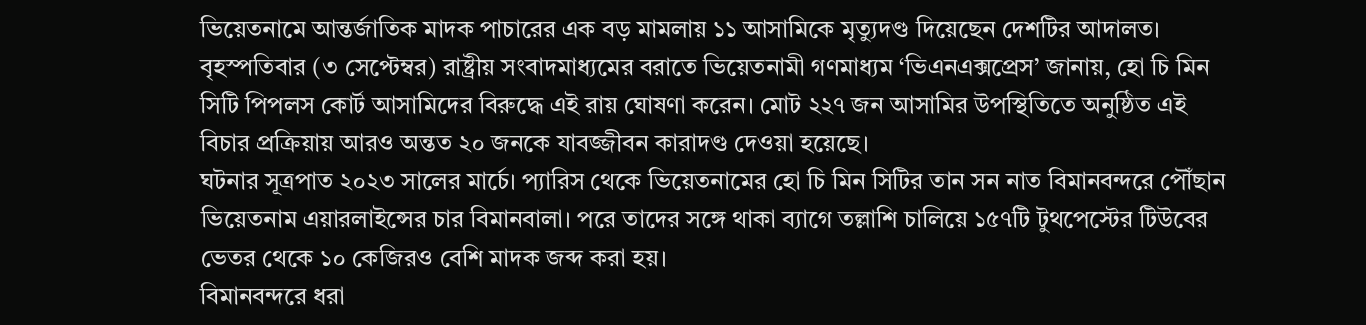ভিয়েতনামে আন্তর্জাতিক মাদক পাচারের এক বড় মামলায় ১১ আসামিকে মৃত্যুদণ্ড দিয়েছেন দেশটির আদালত। বৃহস্পতিবার (৩ সেপ্টেম্বর) রাষ্ট্রীয় সংবাদমাধ্যমের বরাতে ভিয়েতনামী গণমাধ্যম ‘ভিএনএক্সপ্রেস’ জানায়, হো চি মিন সিটি পিপলস কোর্ট আসামিদের বিরুদ্ধে এই রায় ঘোষণা করেন। মোট ২২৭ জন আসামির উপস্থিতিতে অনুষ্ঠিত এই বিচার প্রক্রিয়ায় আরও অন্তত ২০ জনকে যাবজ্জীবন কারাদণ্ড দেওয়া হয়েছে।
ঘটনার সূত্রপাত ২০২৩ সালের মার্চে। প্যারিস থেকে ভিয়েতনামের হো চি মিন সিটির তান সন নাত বিমানবন্দরে পৌঁছান ভিয়েতনাম এয়ারলাইন্সের চার বিমানবালা। পরে তাদের সঙ্গে থাকা ব্যাগে তল্লাশি চালিয়ে ১৫৭টি টুথপেস্টের টিউবের ভেতর থেকে ১০ কেজিরও বেশি মাদক জব্দ করা হয়।
বিমানবন্দরে ধরা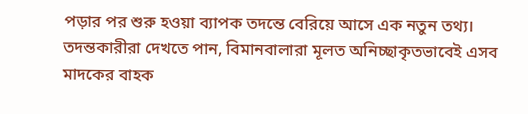পড়ার পর শুরু হওয়া ব্যাপক তদন্তে বেরিয়ে আসে এক নতুন তথ্য। তদন্তকারীরা দেখতে পান, বিমানবালারা মূলত অনিচ্ছাকৃতভাবেই এসব মাদকের বাহক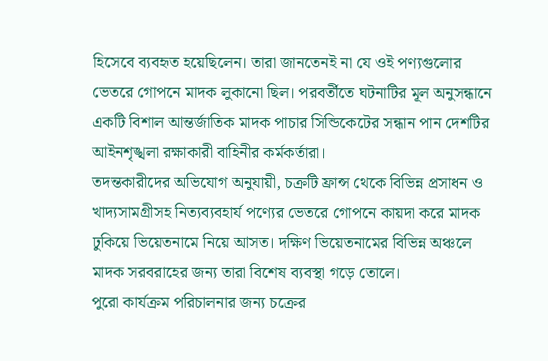হিসেবে ব্যবহৃত হয়েছিলেন। তারা জানতেনই না যে ওই পণ্যগুলোর ভেতরে গোপনে মাদক লুকানো ছিল। পরবর্তীতে ঘটনাটির মূল অনুসন্ধানে একটি বিশাল আন্তর্জাতিক মাদক পাচার সিন্ডিকেটের সন্ধান পান দেশটির আইনশৃঙ্খলা রক্ষাকারী বাহিনীর কর্মকর্তারা।
তদন্তকারীদের অভিযোগ অনুযায়ী, চক্রটি ফ্রান্স থেকে বিভিন্ন প্রসাধন ও খাদ্যসামগ্রীসহ নিত্যব্যবহার্য পণ্যের ভেতরে গোপনে কায়দা করে মাদক ঢুকিয়ে ভিয়েতনামে নিয়ে আসত। দক্ষিণ ভিয়েতনামের বিভিন্ন অঞ্চলে মাদক সরবরাহের জন্য তারা বিশেষ ব্যবস্থা গড়ে তোলে।
পুরো কার্যক্রম পরিচালনার জন্য চক্রের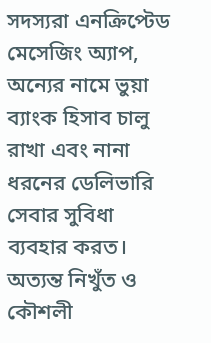সদস্যরা এনক্রিপ্টেড মেসেজিং অ্যাপ, অন্যের নামে ভুয়া ব্যাংক হিসাব চালু রাখা এবং নানা ধরনের ডেলিভারি সেবার সুবিধা ব্যবহার করত। অত্যন্ত নিখুঁত ও কৌশলী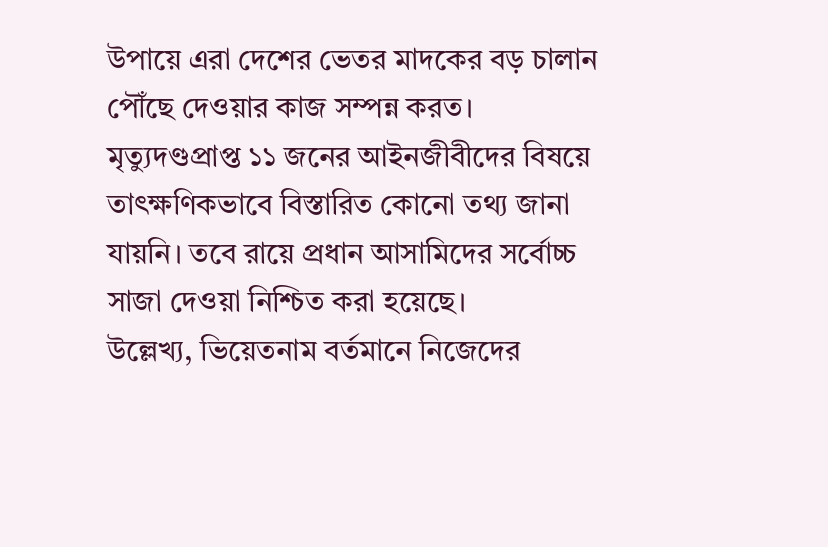উপায়ে এরা দেশের ভেতর মাদকের বড় চালান পৌঁছে দেওয়ার কাজ সম্পন্ন করত।
মৃত্যুদণ্ডপ্রাপ্ত ১১ জনের আইনজীবীদের বিষয়ে তাৎক্ষণিকভাবে বিস্তারিত কোনো তথ্য জানা যায়নি। তবে রায়ে প্রধান আসামিদের সর্বোচ্চ সাজা দেওয়া নিশ্চিত করা হয়েছে।
উল্লেখ্য, ভিয়েতনাম বর্তমানে নিজেদের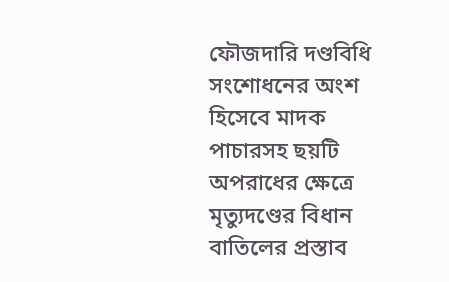ফৌজদারি দণ্ডবিধি সংশোধনের অংশ হিসেবে মাদক পাচারসহ ছয়টি অপরাধের ক্ষেত্রে মৃত্যুদণ্ডের বিধান বাতিলের প্রস্তাব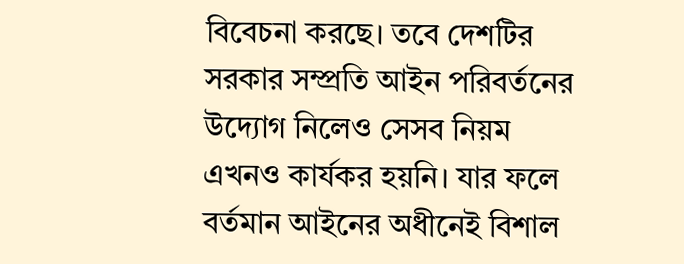বিবেচনা করছে। তবে দেশটির সরকার সম্প্রতি আইন পরিবর্তনের উদ্যোগ নিলেও সেসব নিয়ম এখনও কার্যকর হয়নি। যার ফলে বর্তমান আইনের অধীনেই বিশাল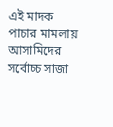এই মাদক পাচার মামলায় আসামিদের সর্বোচ্চ সাজা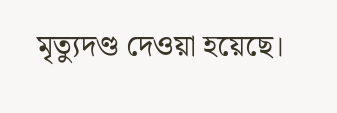মৃত্যুদণ্ড দেওয়া হয়েছে।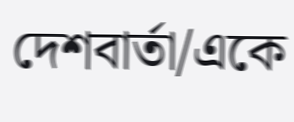দেশবার্তা/একে